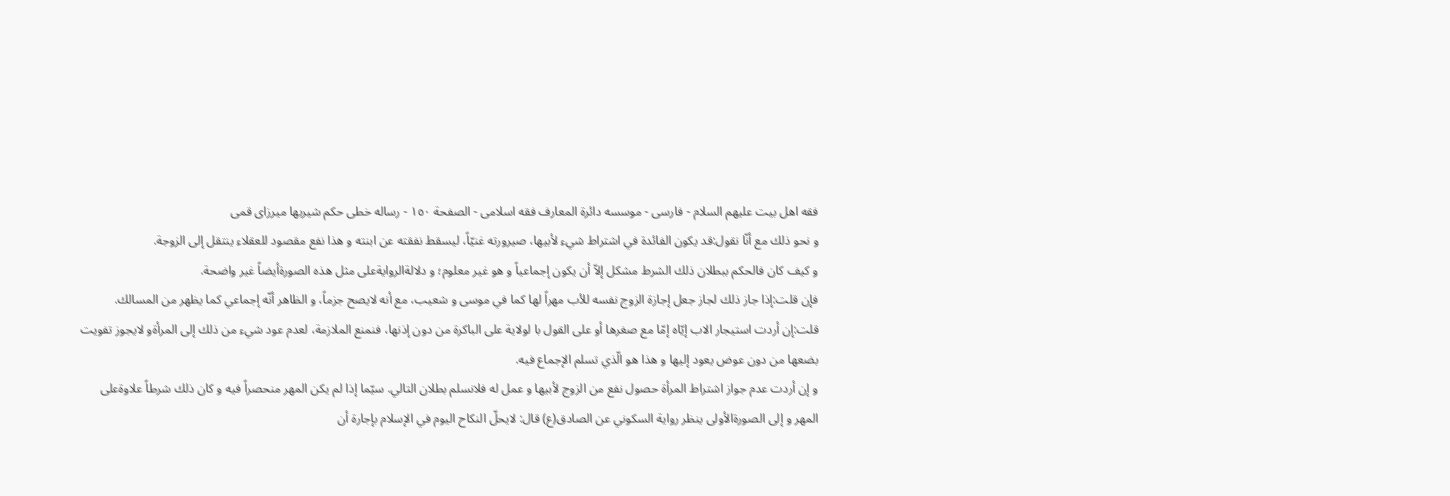فقه اهل بیت علیهم السلام - فارسی - موسسه دائرة المعارف فقه اسلامی - الصفحة ١٥٠ - رساله خطى حكم شيربها ميرزاى قمى
و نحو ذلك مع أنّا نقول:قد يكون الفائدة في اشتراط شيء لأبيها، صيرورته غنيّاً، ليسقط نفقته عن ابنته و هذا نفع مقصود للعقلاء ينتقل إلى الزوجة.
و كيف كان فالحكم ببطلان ذلك الشرط مشكل إلاّ أن يكون إجماعياً و هو غير معلوم؛ و دلالةالروايةعلى مثل هذه الصورةأيضاً غير واضحة.
فإن قلت:إذا جاز ذلك لجاز جعل إجازة الزوج نفسه للأب مهراً لها كما في موسى و شعيب، مع أنه لايصح جزماً، و الظاهر أنّه إجماعي كما يظهر من المسالك.
قلت:إن أردت استيجار الاب إيّاه إمّا مع صغرها أو على القول با لولاية على الباكرة من دون إذنها، فنمنع الملازمة، لعدم عود شيء من ذلك إلى المرأةو لايجوز تفويت بضعها من دون عوض يعود إليها و هذا هو الّذي تسلم الإجماع فيه.
و إن أردت عدم جواز اشتراط المرأة حصول نفع من الزوج لأبيها و عمل له فلانسلم بطلان التالي. سيّما إذا لم يكن المهر منحصراً فيه و كان ذلك شرطاً علاوةعلى المهر و إلى الصورةالأولى ينظر رواية السكوني عن الصادق(ع) قال: لايحلّ النكاح اليوم في الإسلام بإجارة أن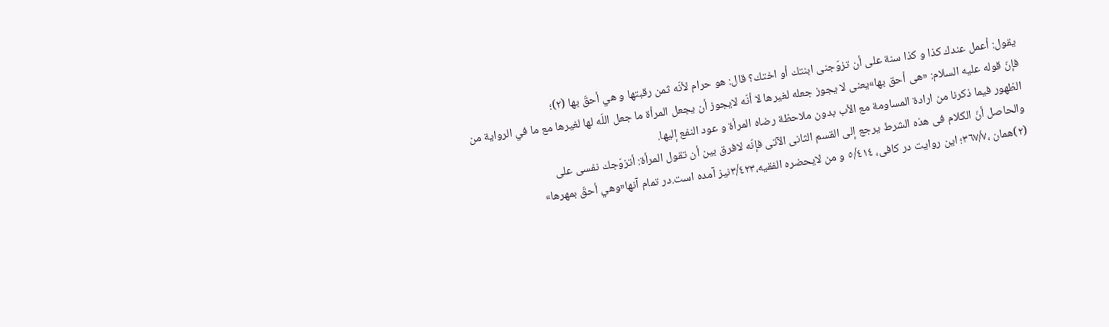يقول: أعمل عندك كذا و كذا سنة على أن تزوّجنى ابنتك أو اختك؟ قال: هو حرام لأنّه ثمن رقبتها و هي أحقّ بها (٢)؛
فإنّ قوله عليه السلام: «هى أحق بها»يعنى لا يجوز جعله لغيرها لا أنّه لايجوز أن يجعل المرأة ما جعل اللّه لها لغيرها مع ما في الرواية من الظهور فيما ذكرنا من ارادة المساومة مع الأب بدون ملاحظة رضاه المرأة و عود النفع إليها.
والحاصل أنّ الكلام فى هذه الشرط يرجع إلى القسم الثانى الآتى فإنّه لافرق بين أن تقول المرأة: أتزوّجك نفسى على
(٢)همان ،٣٦٧/٧؛ اين روايت در كافى، ٥/٤١٤ و من لايحضره الفقيه،٣/٤٢٣نيز آمده است.در تمام آنها«وهي أحقّ بمهرها»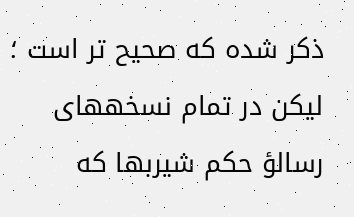ذكر شده كه صحيح تر است ؛ ليكن در تمام نسخههاى رسالؤ حكم شيربها كه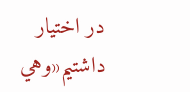در اختيار داشتيم«وهي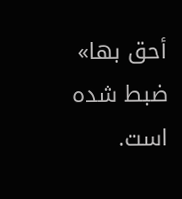أحق بها» ضبط شده است.